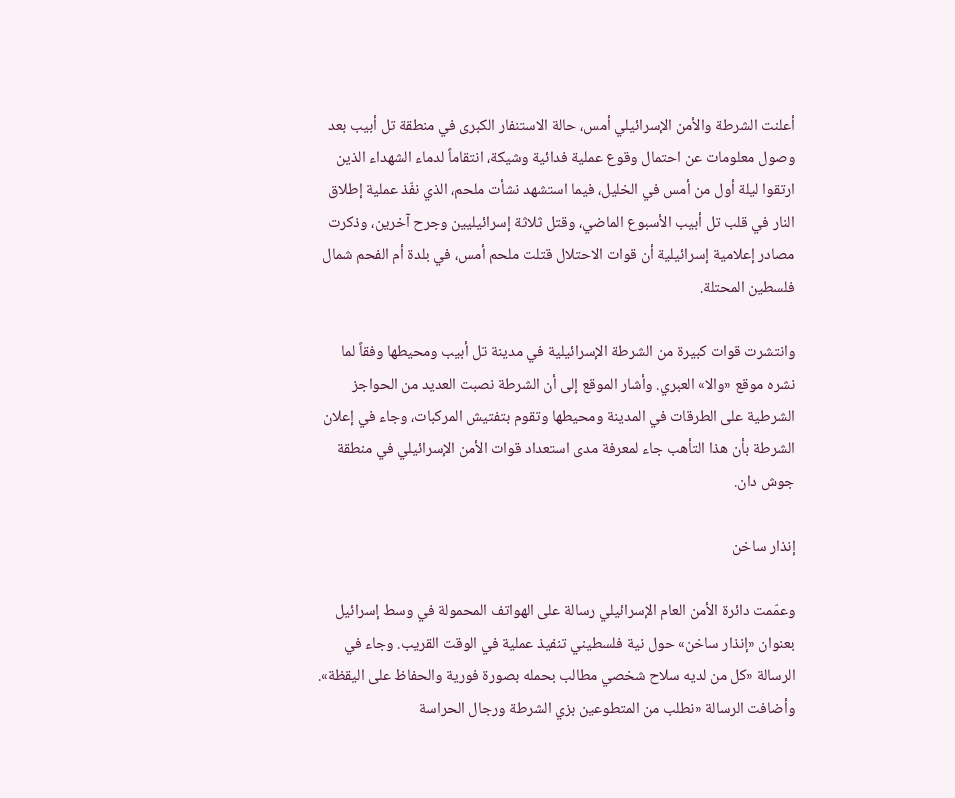أعلنت الشرطة والأمن الإسرائيلي أمس، حالة الاستنفار الكبرى في منطقة تل أبيب بعد وصول معلومات عن احتمال وقوع عملية فدائية وشيكة، انتقاماً لدماء الشهداء الذين ارتقوا ليلة أول من أمس في الخليل، فيما استشهد نشأت ملحم، الذي نفّذ عملية إطلاق النار في قلب تل أبيب الأسبوع الماضي، وقتل ثلاثة إسرائيليين وجرح آخرين، وذكرت مصادر إعلامية إسرائيلية أن قوات الاحتلال قتلت ملحم أمس، في بلدة أم الفحم شمال فلسطين المحتلة.

وانتشرت قوات كبيرة من الشرطة الإسرائيلية في مدينة تل أبيب ومحيطها وفقاً لما نشره موقع «والا» العبري. وأشار الموقع إلى أن الشرطة نصبت العديد من الحواجز الشرطية على الطرقات في المدينة ومحيطها وتقوم بتفتيش المركبات، وجاء في إعلان الشرطة بأن هذا التأهب جاء لمعرفة مدى استعداد قوات الأمن الإسرائيلي في منطقة جوش دان.

إنذار ساخن

وعمّمت دائرة الأمن العام الإسرائيلي رسالة على الهواتف المحمولة في وسط إسرائيل بعنوان «إنذار ساخن» حول نية فلسطيني تنفيذ عملية في الوقت القريب. وجاء في الرسالة «كل من لديه سلاح شخصي مطالب بحمله بصورة فورية والحفاظ على اليقظة». وأضافت الرسالة «نطلب من المتطوعين بزي الشرطة ورجال الحراسة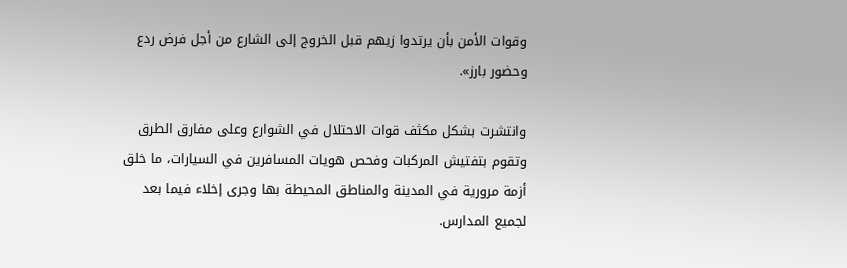وقوات الأمن بأن يرتدوا زيهم قبل الخروج إلى الشارع من أجل فرض ردع وحضور بارز».

وانتشرت بشكل مكثف قوات الاحتلال في الشوارع وعلى مفارق الطرق وتقوم بتفتيش المركبات وفحص هويات المسافرين في السيارات، ما خلق أزمة مرورية في المدينة والمناطق المحيطة بها وجرى إخلاء فيما بعد لجميع المدارس.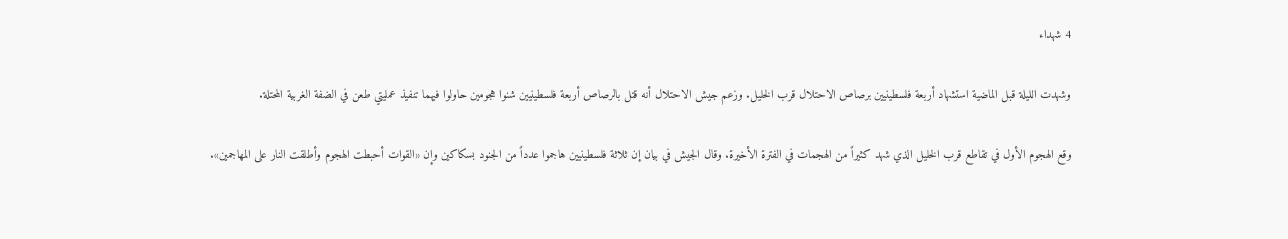4 شهداء

وشهدت الليلة قبل الماضية استشهاد أربعة فلسطينيين برصاص الاحتلال قرب الخليل. وزعم جيش الاحتلال أنه قتل بالرصاص أربعة فلسطينيين شنوا هجومين حاولوا فيهما تنفيذ عمليتي طعن في الضفة الغربية المحتلة.

وقع الهجوم الأول في تقاطع قرب الخليل الذي شهد كثيراً من الهجمات في الفترة الأخيرة. وقال الجيش في بيان إن ثلاثة فلسطينيين هاجموا عدداً من الجنود بسكاكين وإن «القوات أحبطت الهجوم وأطلقت النار على المهاجمين».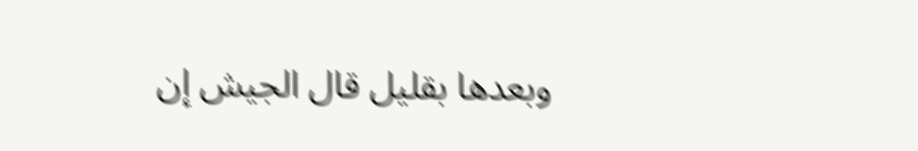وبعدها بقليل قال الجيش إن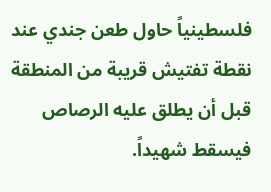فلسطينياً حاول طعن جندي عند نقطة تفتيش قريبة من المنطقة قبل أن يطلق عليه الرصاص فيسقط شهيداً.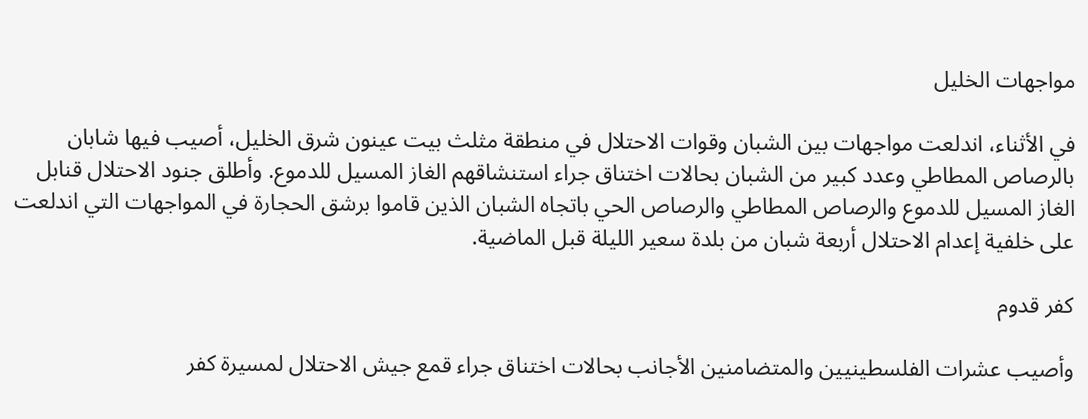مواجهات الخليل

في الأثناء، اندلعت مواجهات بين الشبان وقوات الاحتلال في منطقة مثلث بيت عينون شرق الخليل، أصيب فيها شابان بالرصاص المطاطي وعدد كبير من الشبان بحالات اختناق جراء استنشاقهم الغاز المسيل للدموع. وأطلق جنود الاحتلال قنابل الغاز المسيل للدموع والرصاص المطاطي والرصاص الحي باتجاه الشبان الذين قاموا برشق الحجارة في المواجهات التي اندلعت على خلفية إعدام الاحتلال أربعة شبان من بلدة سعير الليلة قبل الماضية.

كفر قدوم

وأصيب عشرات الفلسطينيين والمتضامنين الأجانب بحالات اختناق جراء قمع جيش الاحتلال لمسيرة كفر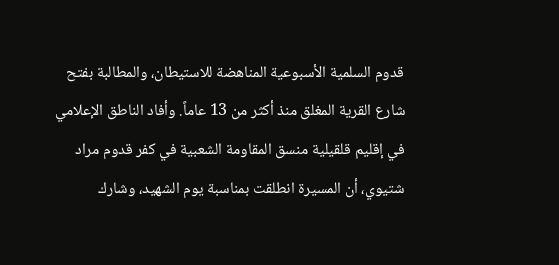قدوم السلمية الأسبوعية المناهضة للاستيطان، والمطالبة بفتح شارع القرية المغلق منذ أكثر من 13 عاماً. وأفاد الناطق الإعلامي في إقليم قلقيلية منسق المقاومة الشعبية في كفر قدوم مراد شتيوي، أن المسيرة انطلقت بمناسبة يوم الشهيد، وشارك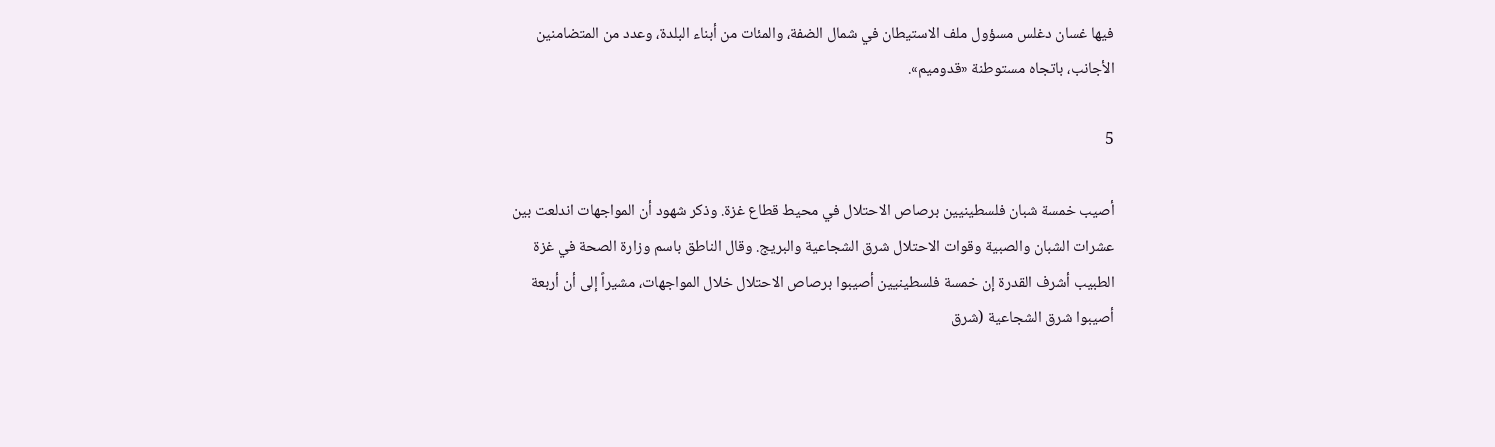فيها غسان دغلس مسؤول ملف الاستيطان في شمال الضفة، والمئات من أبناء البلدة، وعدد من المتضامنين الأجانب، باتجاه مستوطنة «قدوميم».

5

أصيب خمسة شبان فلسطينيين برصاص الاحتلال في محيط قطاع غزة. وذكر شهود أن المواجهات اندلعت بين عشرات الشبان والصبية وقوات الاحتلال شرق الشجاعية والبريج. وقال الناطق باسم وزارة الصحة في غزة الطبيب أشرف القدرة إن خمسة فلسطينيين أصيبوا برصاص الاحتلال خلال المواجهات، مشيراً إلى أن أربعة أصيبوا شرق الشجاعية (شرق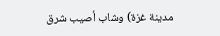مدينة غزة) وشاب أصيب شرق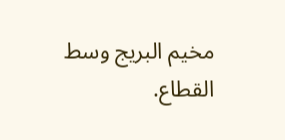مخيم البريج وسط القطاع.